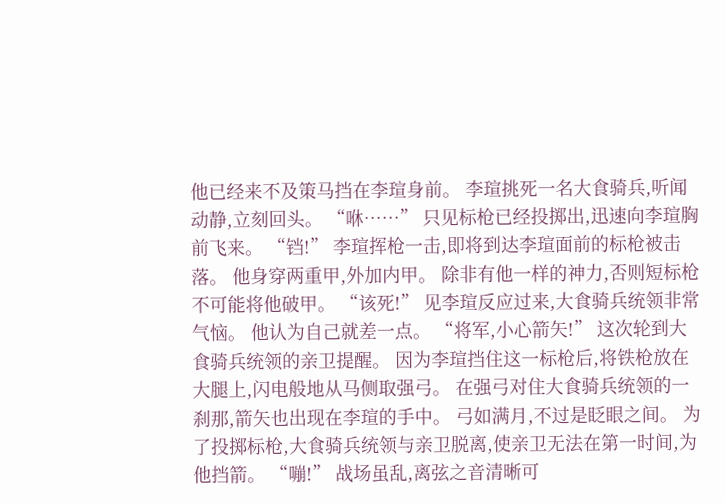他已经来不及策马挡在李瑄身前。 李瑄挑死一名大食骑兵,听闻动静,立刻回头。 “咻……” 只见标枪已经投掷出,迅速向李瑄胸前飞来。 “铛!” 李瑄挥枪一击,即将到达李瑄面前的标枪被击落。 他身穿两重甲,外加内甲。 除非有他一样的神力,否则短标枪不可能将他破甲。 “该死!” 见李瑄反应过来,大食骑兵统领非常气恼。 他认为自己就差一点。 “将军,小心箭矢!” 这次轮到大食骑兵统领的亲卫提醒。 因为李瑄挡住这一标枪后,将铁枪放在大腿上,闪电般地从马侧取强弓。 在强弓对住大食骑兵统领的一刹那,箭矢也出现在李瑄的手中。 弓如满月,不过是眨眼之间。 为了投掷标枪,大食骑兵统领与亲卫脱离,使亲卫无法在第一时间,为他挡箭。 “嘣!” 战场虽乱,离弦之音清晰可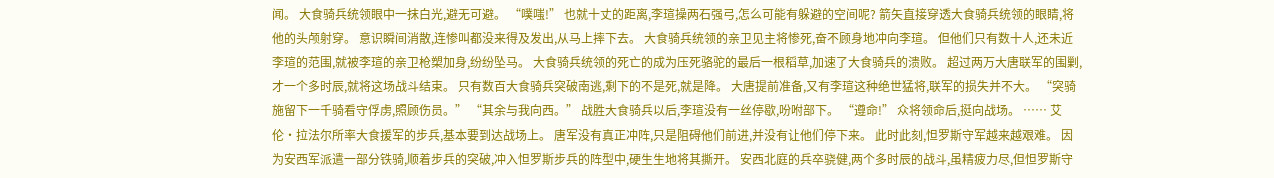闻。 大食骑兵统领眼中一抹白光,避无可避。 “噗嗤!” 也就十丈的距离,李瑄操两石强弓,怎么可能有躲避的空间呢? 箭矢直接穿透大食骑兵统领的眼睛,将他的头颅射穿。 意识瞬间消散,连惨叫都没来得及发出,从马上摔下去。 大食骑兵统领的亲卫见主将惨死,奋不顾身地冲向李瑄。 但他们只有数十人,还未近李瑄的范围,就被李瑄的亲卫枪槊加身,纷纷坠马。 大食骑兵统领的死亡的成为压死骆驼的最后一根稻草,加速了大食骑兵的溃败。 超过两万大唐联军的围剿,才一个多时辰,就将这场战斗结束。 只有数百大食骑兵突破南逃,剩下的不是死,就是降。 大唐提前准备,又有李瑄这种绝世猛将,联军的损失并不大。 “突骑施留下一千骑看守俘虏,照顾伤员。” “其余与我向西。” 战胜大食骑兵以后,李瑄没有一丝停歇,吩咐部下。 “遵命!” 众将领命后,挺向战场。 …… 艾伦·拉法尔所率大食援军的步兵,基本要到达战场上。 唐军没有真正冲阵,只是阻碍他们前进,并没有让他们停下来。 此时此刻,怛罗斯守军越来越艰难。 因为安西军派遣一部分铁骑,顺着步兵的突破,冲入怛罗斯步兵的阵型中,硬生生地将其撕开。 安西北庭的兵卒骁健,两个多时辰的战斗,虽精疲力尽,但怛罗斯守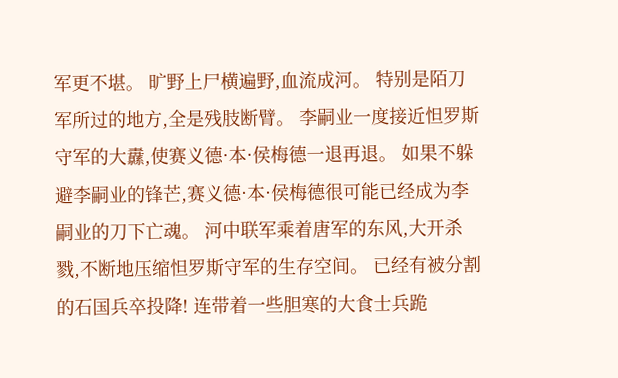军更不堪。 旷野上尸横遍野,血流成河。 特别是陌刀军所过的地方,全是残肢断臂。 李嗣业一度接近怛罗斯守军的大纛,使赛义德·本·侯梅德一退再退。 如果不躲避李嗣业的锋芒,赛义德·本·侯梅德很可能已经成为李嗣业的刀下亡魂。 河中联军乘着唐军的东风,大开杀戮,不断地压缩怛罗斯守军的生存空间。 已经有被分割的石国兵卒投降! 连带着一些胆寒的大食士兵跪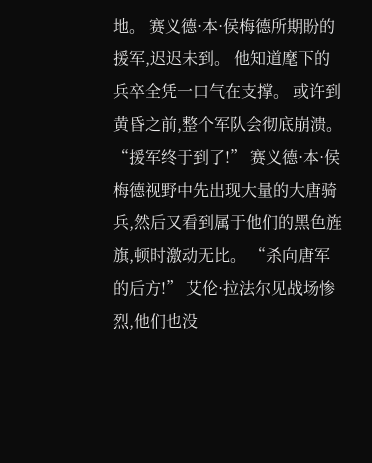地。 赛义德·本·侯梅德所期盼的援军,迟迟未到。 他知道麾下的兵卒全凭一口气在支撑。 或许到黄昏之前,整个军队会彻底崩溃。 “援军终于到了!” 赛义德·本·侯梅德视野中先出现大量的大唐骑兵,然后又看到属于他们的黑色旌旗,顿时激动无比。 “杀向唐军的后方!” 艾伦·拉法尔见战场惨烈,他们也没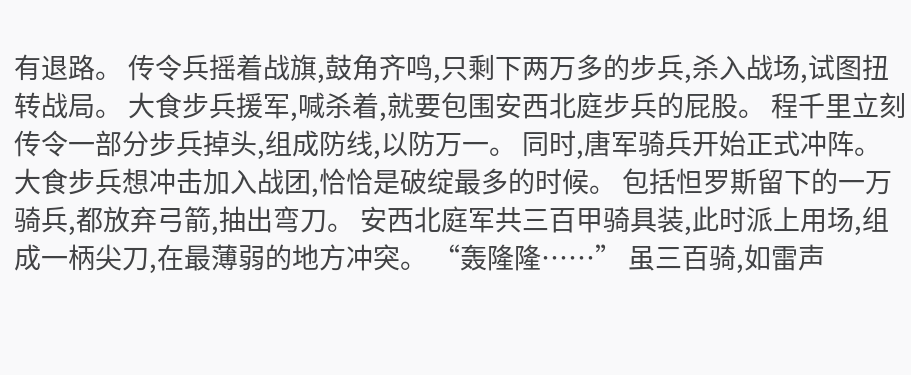有退路。 传令兵摇着战旗,鼓角齐鸣,只剩下两万多的步兵,杀入战场,试图扭转战局。 大食步兵援军,喊杀着,就要包围安西北庭步兵的屁股。 程千里立刻传令一部分步兵掉头,组成防线,以防万一。 同时,唐军骑兵开始正式冲阵。 大食步兵想冲击加入战团,恰恰是破绽最多的时候。 包括怛罗斯留下的一万骑兵,都放弃弓箭,抽出弯刀。 安西北庭军共三百甲骑具装,此时派上用场,组成一柄尖刀,在最薄弱的地方冲突。 “轰隆隆……” 虽三百骑,如雷声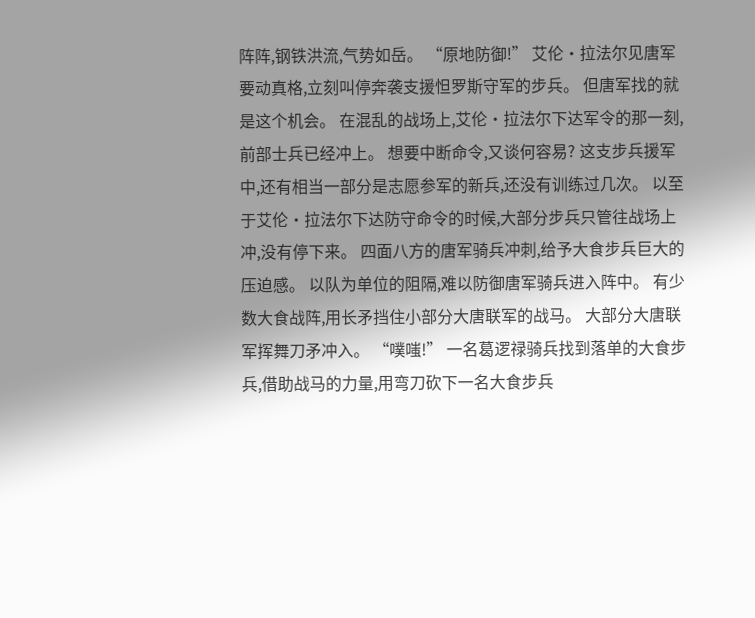阵阵,钢铁洪流,气势如岳。 “原地防御!” 艾伦·拉法尔见唐军要动真格,立刻叫停奔袭支援怛罗斯守军的步兵。 但唐军找的就是这个机会。 在混乱的战场上,艾伦·拉法尔下达军令的那一刻,前部士兵已经冲上。 想要中断命令,又谈何容易? 这支步兵援军中,还有相当一部分是志愿参军的新兵,还没有训练过几次。 以至于艾伦·拉法尔下达防守命令的时候,大部分步兵只管往战场上冲,没有停下来。 四面八方的唐军骑兵冲刺,给予大食步兵巨大的压迫感。 以队为单位的阻隔,难以防御唐军骑兵进入阵中。 有少数大食战阵,用长矛挡住小部分大唐联军的战马。 大部分大唐联军挥舞刀矛冲入。 “噗嗤!” 一名葛逻禄骑兵找到落单的大食步兵,借助战马的力量,用弯刀砍下一名大食步兵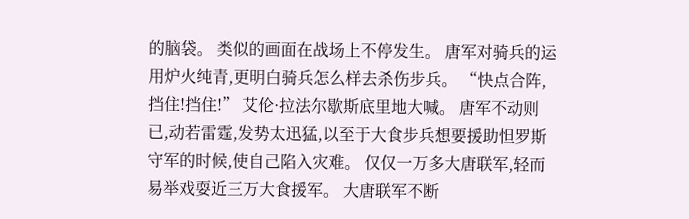的脑袋。 类似的画面在战场上不停发生。 唐军对骑兵的运用炉火纯青,更明白骑兵怎么样去杀伤步兵。 “快点合阵,挡住!挡住!” 艾伦·拉法尔歇斯底里地大喊。 唐军不动则已,动若雷霆,发势太迅猛,以至于大食步兵想要援助怛罗斯守军的时候,使自己陷入灾难。 仅仅一万多大唐联军,轻而易举戏耍近三万大食援军。 大唐联军不断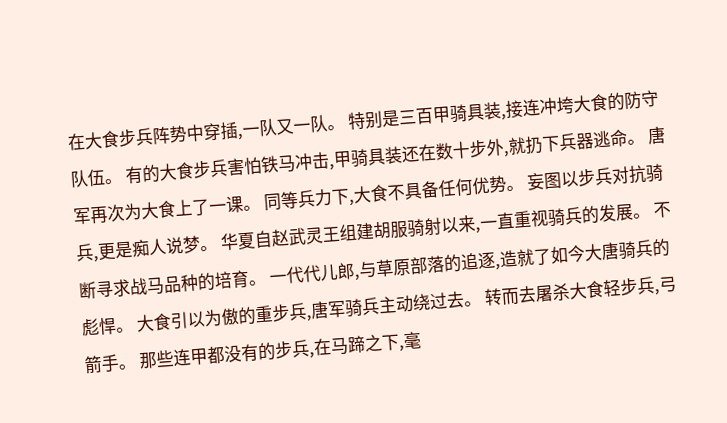在大食步兵阵势中穿插,一队又一队。 特别是三百甲骑具装,接连冲垮大食的防守队伍。 有的大食步兵害怕铁马冲击,甲骑具装还在数十步外,就扔下兵器逃命。 唐军再次为大食上了一课。 同等兵力下,大食不具备任何优势。 妄图以步兵对抗骑兵,更是痴人说梦。 华夏自赵武灵王组建胡服骑射以来,一直重视骑兵的发展。 不断寻求战马品种的培育。 一代代儿郎,与草原部落的追逐,造就了如今大唐骑兵的彪悍。 大食引以为傲的重步兵,唐军骑兵主动绕过去。 转而去屠杀大食轻步兵,弓箭手。 那些连甲都没有的步兵,在马蹄之下,毫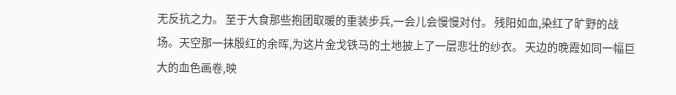无反抗之力。 至于大食那些抱团取暖的重装步兵,一会儿会慢慢对付。 残阳如血,染红了旷野的战场。天空那一抹殷红的余晖,为这片金戈铁马的土地披上了一层悲壮的纱衣。 天边的晚霞如同一幅巨大的血色画卷,映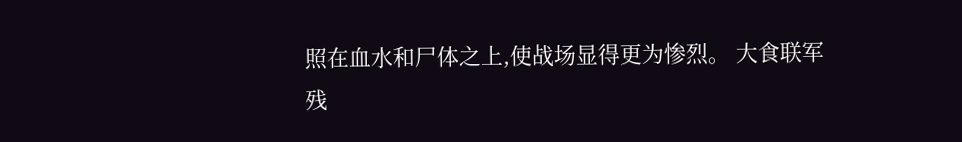照在血水和尸体之上,使战场显得更为惨烈。 大食联军残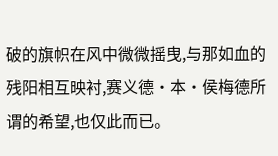破的旗帜在风中微微摇曳,与那如血的残阳相互映衬,赛义德·本·侯梅德所谓的希望,也仅此而已。